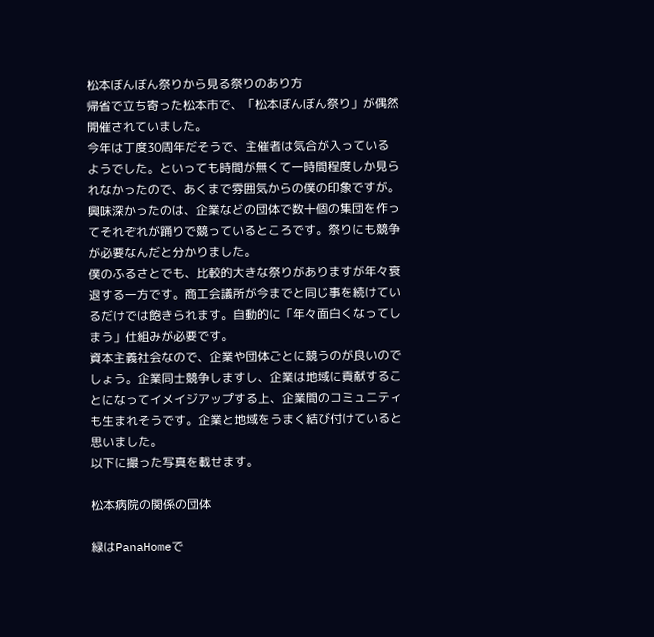松本ぼんぼん祭りから見る祭りのあり方
帰省で立ち寄った松本市で、「松本ぼんぼん祭り」が偶然開催されていました。
今年は丁度30周年だそうで、主催者は気合が入っているようでした。といっても時間が無くて一時間程度しか見られなかったので、あくまで雰囲気からの僕の印象ですが。
興味深かったのは、企業などの団体で数十個の集団を作ってそれぞれが踊りで競っているところです。祭りにも競争が必要なんだと分かりました。
僕のふるさとでも、比較的大きな祭りがありますが年々衰退する一方です。商工会議所が今までと同じ事を続けているだけでは飽きられます。自動的に「年々面白くなってしまう」仕組みが必要です。
資本主義社会なので、企業や団体ごとに競うのが良いのでしょう。企業同士競争しますし、企業は地域に貢献することになってイメイジアップする上、企業間のコミュニティも生まれそうです。企業と地域をうまく結び付けていると思いました。
以下に撮った写真を載せます。

松本病院の関係の団体

緑はPanaHomeで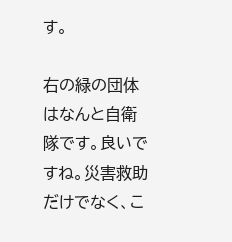す。

右の緑の団体はなんと自衛隊です。良いですね。災害救助だけでなく、こ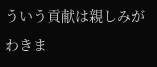ういう貢献は親しみがわきま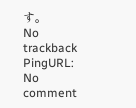す。
No trackback
PingURL:
No comment